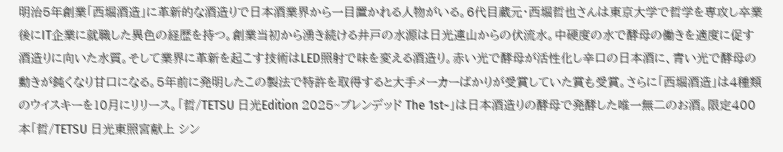明治5年創業「西堀酒造」に革新的な酒造りで日本酒業界から一目置かれる人物がいる。6代目蔵元・西堀哲也さんは東京大学で哲学を専攻し卒業後にIT企業に就職した異色の経歴を持つ。創業当初から湧き続ける井戸の水源は日光連山からの伏流水。中硬度の水で酵母の働きを適度に促す酒造りに向いた水質。そして業界に革新を起こす技術はLED照射で味を変える酒造り。赤い光で酵母が活性化し辛口の日本酒に、青い光で酵母の動きが鈍くなり甘口になる。5年前に発明したこの製法で特許を取得すると大手メーカーばかりが受賞していた賞も受賞。さらに「西堀酒造」は4種類のウイスキーを10月にリリース。「哲/TETSU 日光Edition 2025~ブレンデッド The 1st~」は日本酒造りの酵母で発酵した唯一無二のお酒。限定400本「哲/TETSU 日光東照宮献上 シン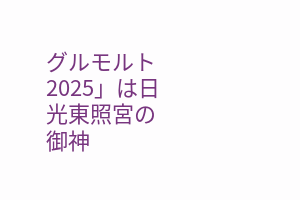グルモルト 2025」は日光東照宮の御神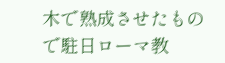木で熟成させたもので駐日ローマ教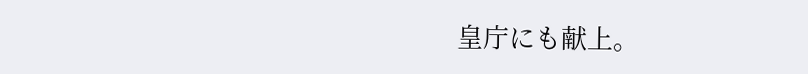皇庁にも献上。